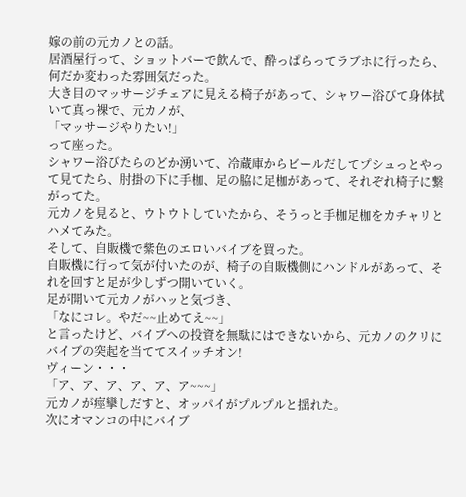嫁の前の元カノとの話。
居酒屋行って、ショットバーで飲んで、酔っぱらってラブホに行ったら、何だか変わった雰囲気だった。
大き目のマッサージチェアに見える椅子があって、シャワー浴びて身体拭いて真っ裸で、元カノが、
「マッサージやりたい!」
って座った。
シャワー浴びたらのどか湧いて、冷蔵庫からビールだしてプシュっとやって見てたら、肘掛の下に手枷、足の脇に足枷があって、それぞれ椅子に繋がってた。
元カノを見ると、ウトウトしていたから、そうっと手枷足枷をカチャリとハメてみた。
そして、自販機で紫色のエロいバイブを買った。
自販機に行って気が付いたのが、椅子の自販機側にハンドルがあって、それを回すと足が少しずつ開いていく。
足が開いて元カノがハッと気づき、
「なにコレ。やだ~~止めてえ~~」
と言ったけど、バイブへの投資を無駄にはできないから、元カノのクリにバイブの突起を当ててスイッチオン!
ヴィーン・・・
「ア、ア、ア、ア、ア、ア~~~」
元カノが痙攣しだすと、オッパイがプルプルと揺れた。
次にオマンコの中にバイブ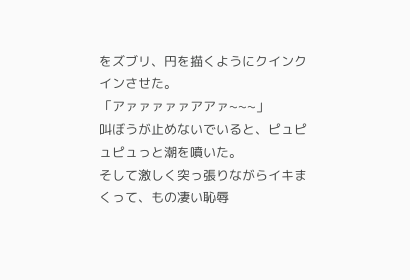をズブリ、円を描くようにクインクインさせた。
「アァァァァァアアァ~~~」
叫ぼうが止めないでいると、ピュピュピュっと潮を噴いた。
そして激しく突っ張りながらイキまくって、もの凄い恥辱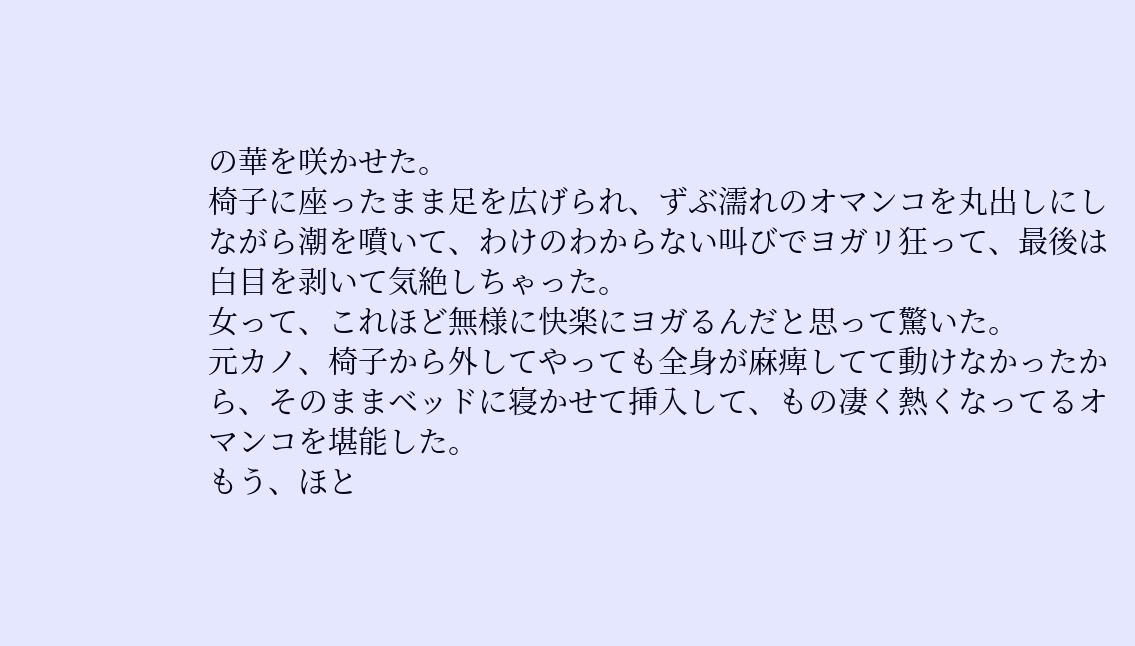の華を咲かせた。
椅子に座ったまま足を広げられ、ずぶ濡れのオマンコを丸出しにしながら潮を噴いて、わけのわからない叫びでヨガリ狂って、最後は白目を剥いて気絶しちゃった。
女って、これほど無様に快楽にヨガるんだと思って驚いた。
元カノ、椅子から外してやっても全身が麻痺してて動けなかったから、そのままベッドに寝かせて挿入して、もの凄く熱くなってるオマンコを堪能した。
もう、ほと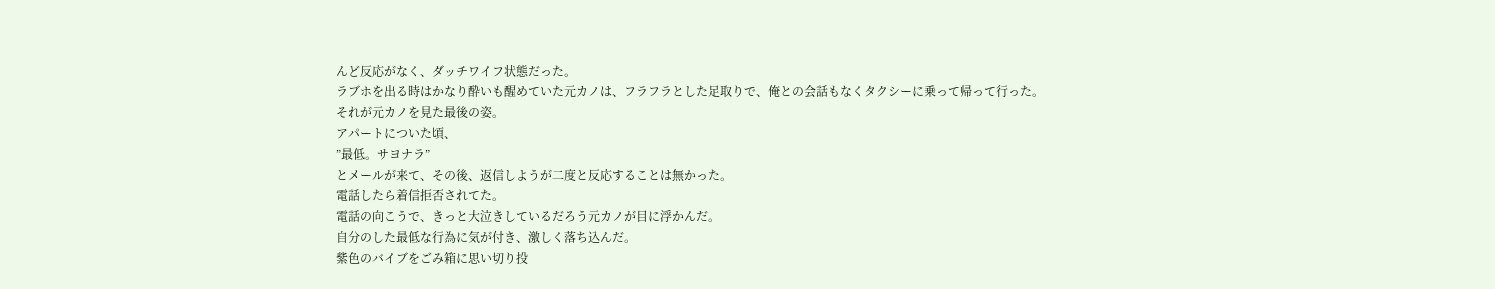んど反応がなく、ダッチワイフ状態だった。
ラブホを出る時はかなり酔いも醒めていた元カノは、フラフラとした足取りで、俺との会話もなくタクシーに乗って帰って行った。
それが元カノを見た最後の姿。
アパートについた頃、
”最低。サヨナラ”
とメールが来て、その後、返信しようが二度と反応することは無かった。
電話したら着信拒否されてた。
電話の向こうで、きっと大泣きしているだろう元カノが目に浮かんだ。
自分のした最低な行為に気が付き、激しく落ち込んだ。
紫色のバイブをごみ箱に思い切り投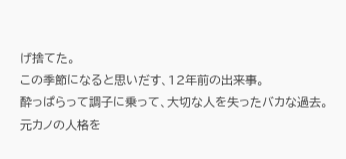げ捨てた。
この季節になると思いだす、12年前の出来事。
酔っぱらって調子に乗って、大切な人を失ったバカな過去。
元カノの人格を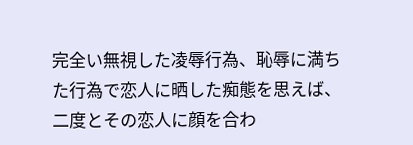完全い無視した凌辱行為、恥辱に満ちた行為で恋人に晒した痴態を思えば、二度とその恋人に顔を合わ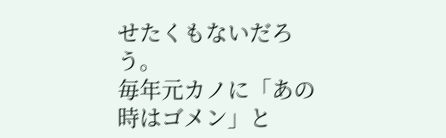せたくもないだろう。
毎年元カノに「あの時はゴメン」と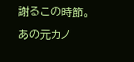謝るこの時節。
あの元カノ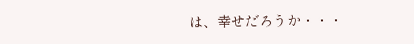は、幸せだろうか・・・